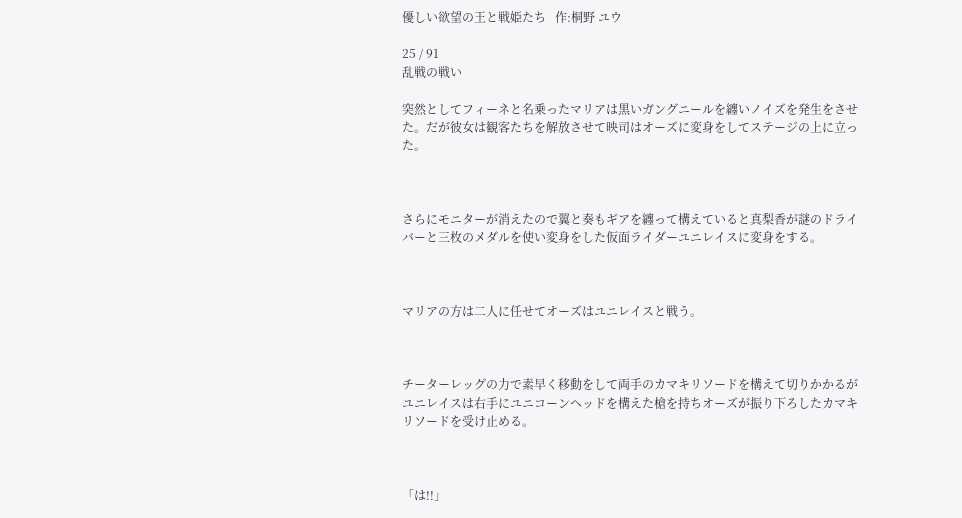優しい欲望の王と戦姫たち   作:桐野 ユウ

25 / 91
乱戦の戦い

突然としてフィーネと名乗ったマリアは黒いガングニールを纏いノイズを発生をさせた。だが彼女は観客たちを解放させて映司はオーズに変身をしてステージの上に立った。



さらにモニターが消えたので翼と奏もギアを纏って構えていると真梨香が謎のドライバーと三枚のメダルを使い変身をした仮面ライダーユニレイスに変身をする。



マリアの方は二人に任せてオーズはユニレイスと戦う。



チーターレッグの力で素早く移動をして両手のカマキリソードを構えて切りかかるがユニレイスは右手にユニコーンヘッドを構えた槍を持ちオーズが振り下ろしたカマキリソードを受け止める。



「は!!」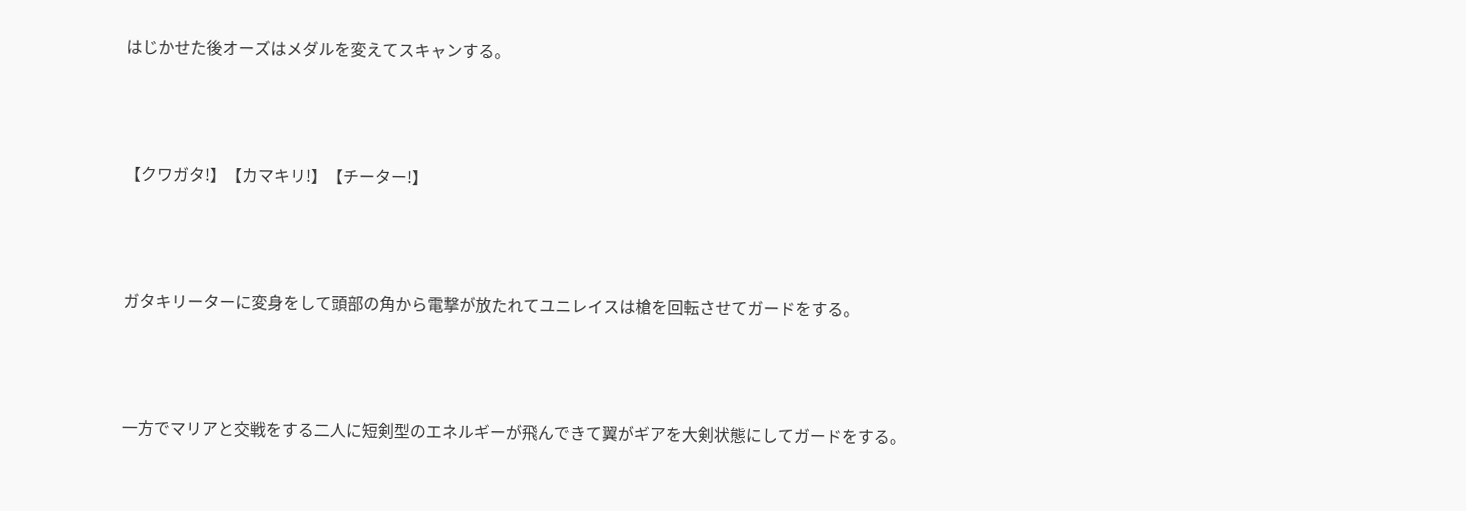はじかせた後オーズはメダルを変えてスキャンする。



【クワガタ!】【カマキリ!】【チーター!】



ガタキリーターに変身をして頭部の角から電撃が放たれてユニレイスは槍を回転させてガードをする。



一方でマリアと交戦をする二人に短剣型のエネルギーが飛んできて翼がギアを大剣状態にしてガードをする。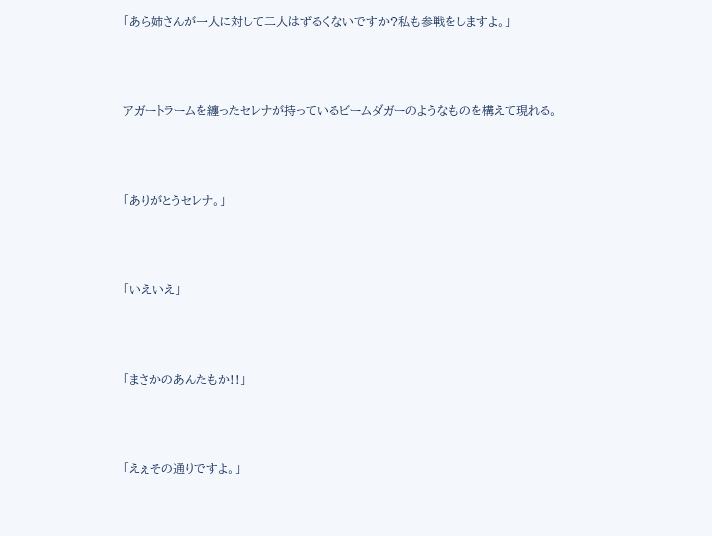「あら姉さんが一人に対して二人はずるくないですか?私も参戦をしますよ。」



アガートラームを纏ったセレナが持っているビームダガーのようなものを構えて現れる。



「ありがとうセレナ。」



「いえいえ」



「まさかのあんたもか!!」



「えぇその通りですよ。」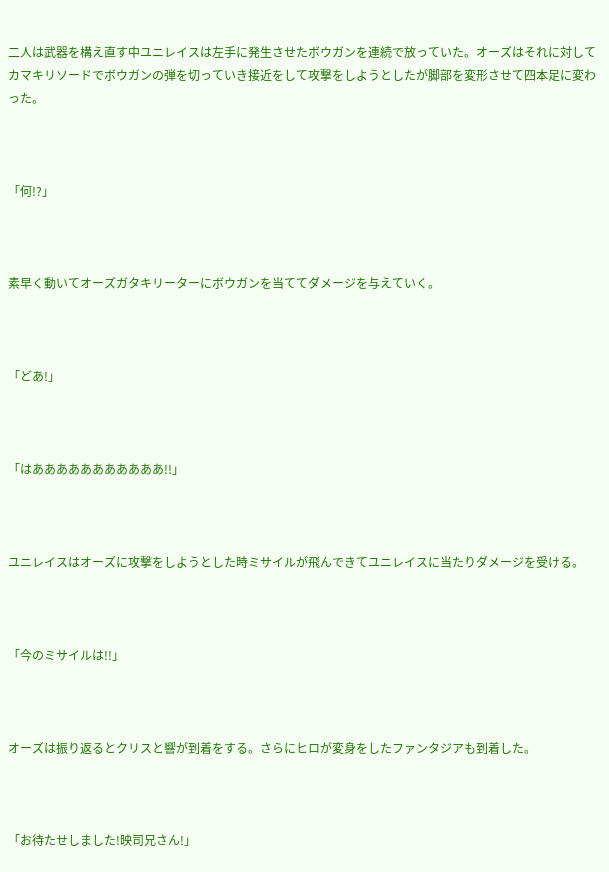二人は武器を構え直す中ユニレイスは左手に発生させたボウガンを連続で放っていた。オーズはそれに対してカマキリソードでボウガンの弾を切っていき接近をして攻撃をしようとしたが脚部を変形させて四本足に変わった。



「何!?」



素早く動いてオーズガタキリーターにボウガンを当ててダメージを与えていく。



「どあ!」



「はあああああああああああ!!」



ユニレイスはオーズに攻撃をしようとした時ミサイルが飛んできてユニレイスに当たりダメージを受ける。



「今のミサイルは!!」



オーズは振り返るとクリスと響が到着をする。さらにヒロが変身をしたファンタジアも到着した。



「お待たせしました!映司兄さん!」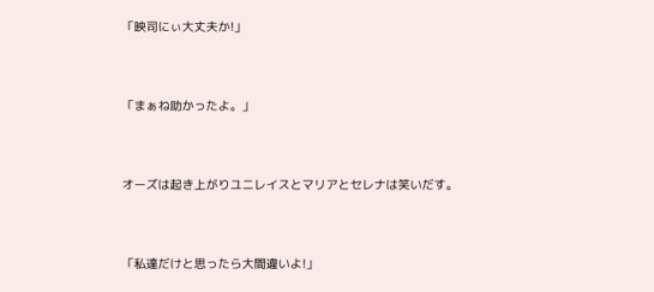「映司にぃ大丈夫か!」



「まぁね助かったよ。」



オーズは起き上がりユニレイスとマリアとセレナは笑いだす。



「私達だけと思ったら大間違いよ!」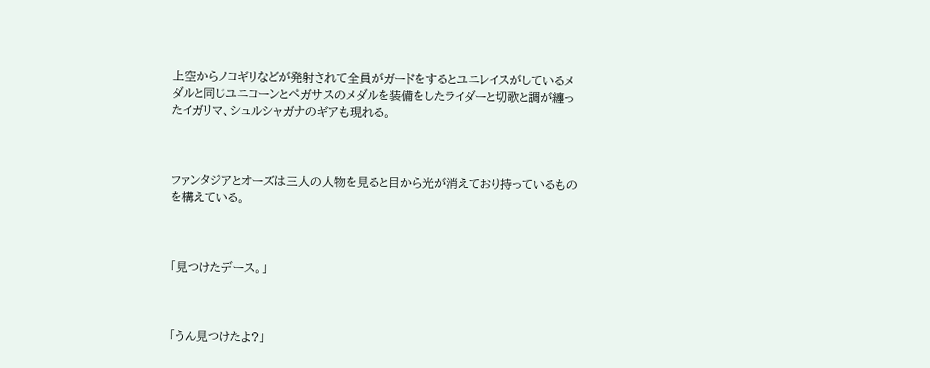上空からノコギリなどが発射されて全員がガードをするとユニレイスがしているメダルと同じユニコーンとペガサスのメダルを装備をしたライダーと切歌と調が纏ったイガリマ、シュルシャガナのギアも現れる。



ファンタジアとオーズは三人の人物を見ると目から光が消えており持っているものを構えている。



「見つけたデース。」



「うん見つけたよ?」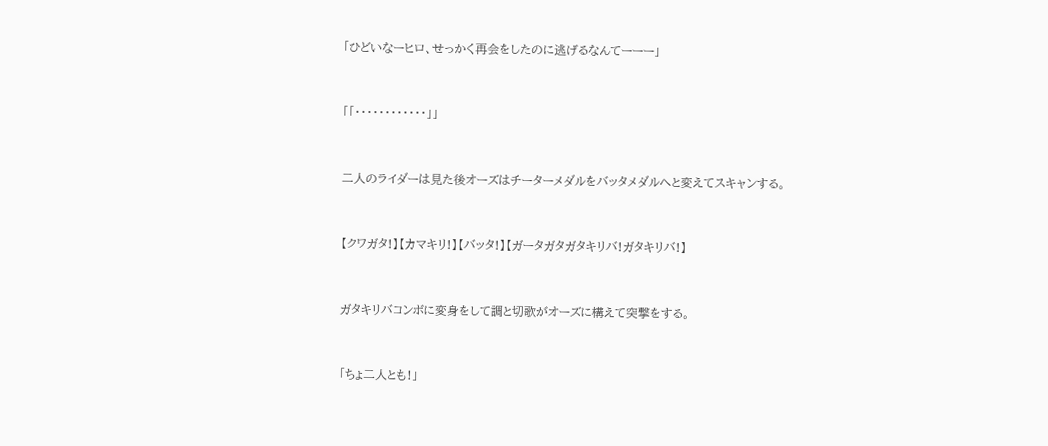「ひどいなーヒロ、せっかく再会をしたのに逃げるなんてーーー」



「「・・・・・・・・・・・・」」



二人のライダーは見た後オーズはチーターメダルをバッタメダルへと変えてスキャンする。



【クワガタ!】【カマキリ!】【バッタ!】【ガータガタガタキリバ!ガタキリバ!】



ガタキリバコンボに変身をして調と切歌がオーズに構えて突撃をする。



「ちょ二人とも!」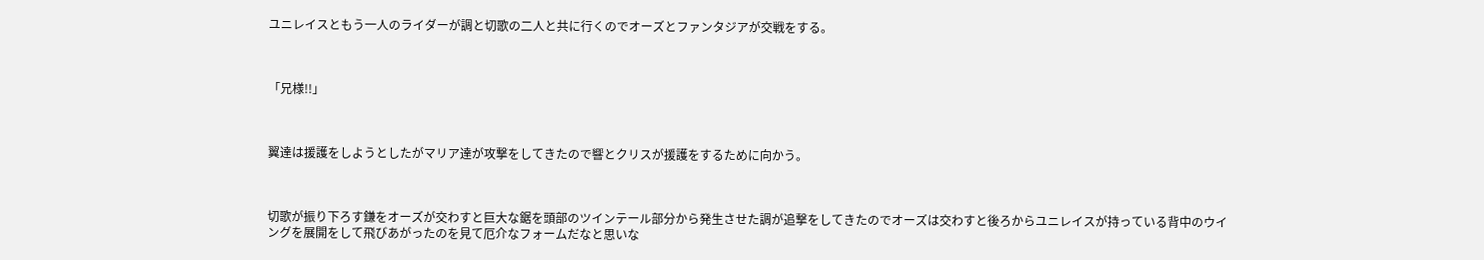ユニレイスともう一人のライダーが調と切歌の二人と共に行くのでオーズとファンタジアが交戦をする。



「兄様!!」



翼達は援護をしようとしたがマリア達が攻撃をしてきたので響とクリスが援護をするために向かう。



切歌が振り下ろす鎌をオーズが交わすと巨大な鋸を頭部のツインテール部分から発生させた調が追撃をしてきたのでオーズは交わすと後ろからユニレイスが持っている背中のウイングを展開をして飛びあがったのを見て厄介なフォームだなと思いな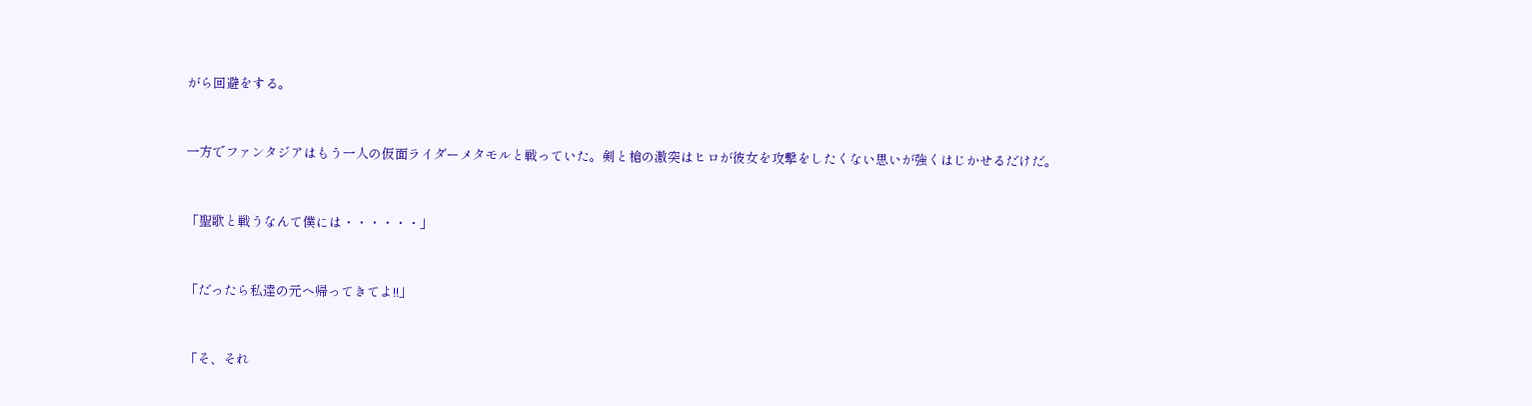がら回避をする。



一方でファンタジアはもう一人の仮面ライダーメタモルと戦っていた。剣と槍の激突はヒロが彼女を攻撃をしたくない思いが強くはじかせるだけだ。



「聖歌と戦うなんて僕には・・・・・・」



「だったら私達の元へ帰ってきてよ!!」



「そ、それ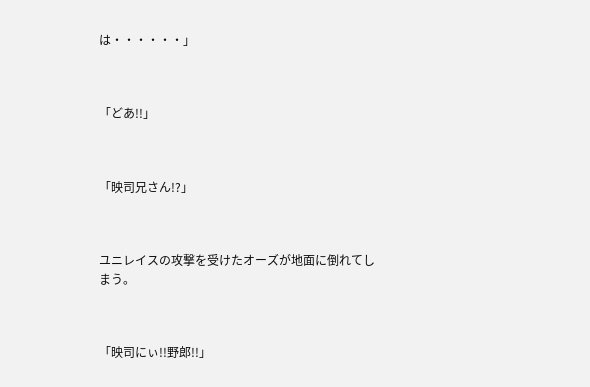は・・・・・・」



「どあ!!」



「映司兄さん!?」



ユニレイスの攻撃を受けたオーズが地面に倒れてしまう。



「映司にぃ!!野郎!!」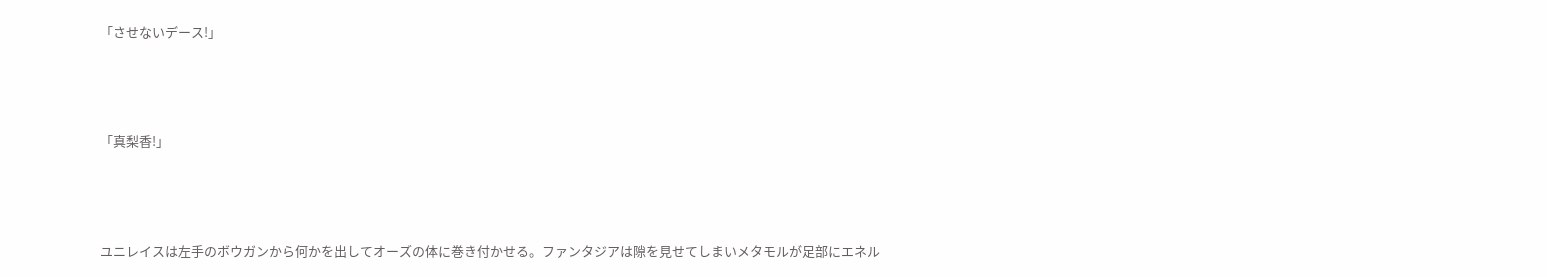「させないデース!」



「真梨香!」



ユニレイスは左手のボウガンから何かを出してオーズの体に巻き付かせる。ファンタジアは隙を見せてしまいメタモルが足部にエネル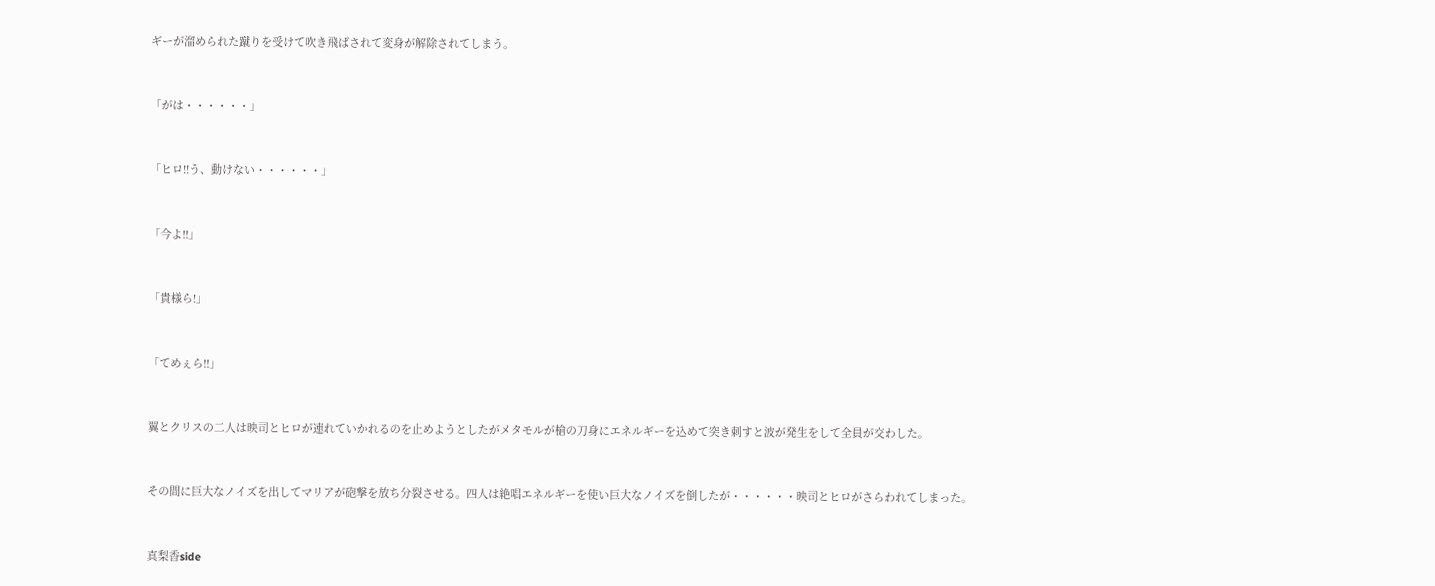ギーが溜められた蹴りを受けて吹き飛ばされて変身が解除されてしまう。



「がは・・・・・・」



「ヒロ!!う、動けない・・・・・・」



「今よ!!」



「貴様ら!」



「てめぇら!!」



翼とクリスの二人は映司とヒロが連れていかれるのを止めようとしたがメタモルが槍の刀身にエネルギーを込めて突き刺すと波が発生をして全員が交わした。



その間に巨大なノイズを出してマリアが砲撃を放ち分裂させる。四人は絶唱エネルギーを使い巨大なノイズを倒したが・・・・・・映司とヒロがさらわれてしまった。



真梨香side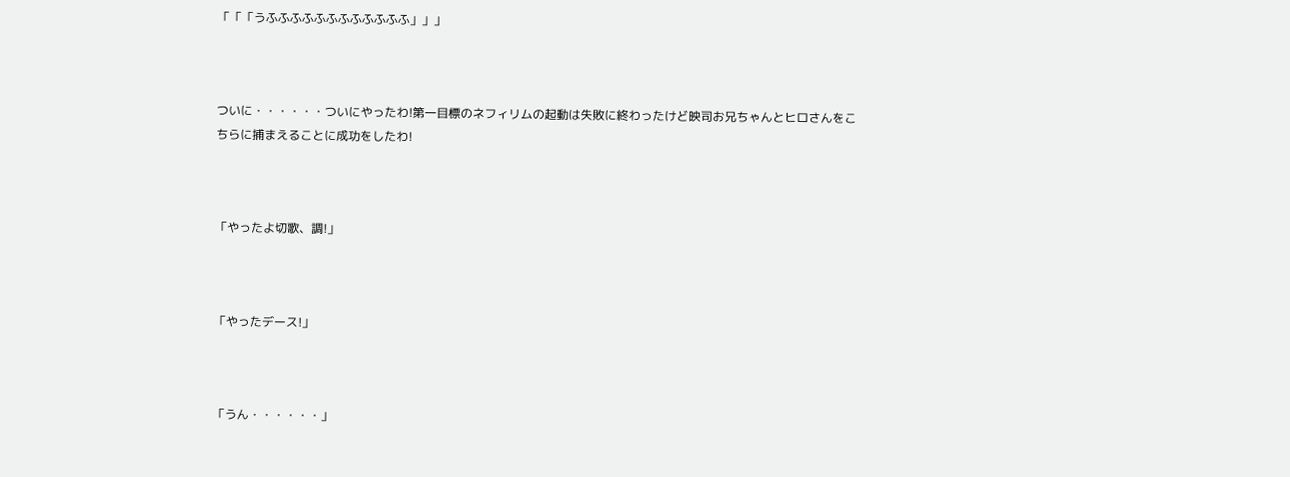「「「うふふふふふふふふふふふふ」」」



ついに・・・・・・ついにやったわ!第一目標のネフィリムの起動は失敗に終わったけど映司お兄ちゃんとヒロさんをこちらに捕まえることに成功をしたわ!



「やったよ切歌、調!」



「やったデース!」



「うん・・・・・・」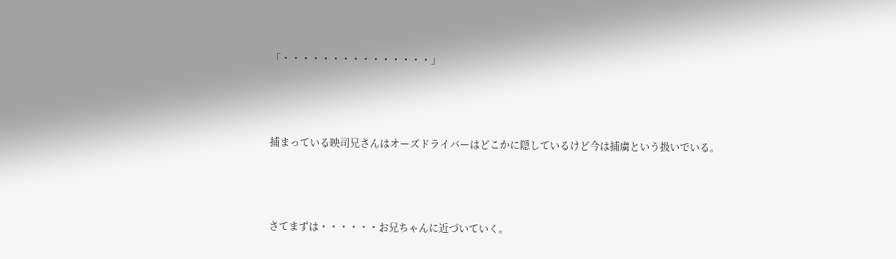「・・・・・・・・・・・・・・・」



捕まっている映司兄さんはオーズドライバーはどこかに隠しているけど今は捕虜という扱いでいる。



さてまずは・・・・・・お兄ちゃんに近づいていく。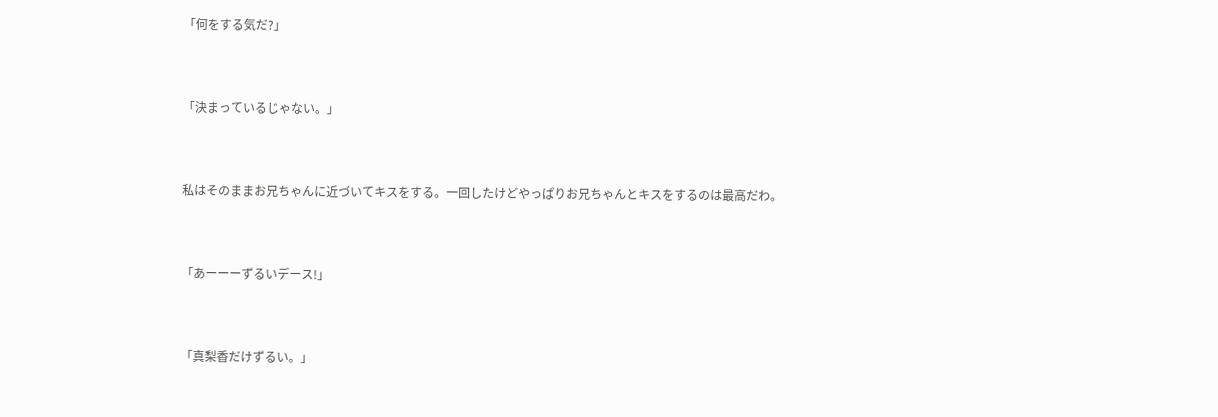「何をする気だ?」



「決まっているじゃない。」



私はそのままお兄ちゃんに近づいてキスをする。一回したけどやっぱりお兄ちゃんとキスをするのは最高だわ。



「あーーーずるいデース!」



「真梨香だけずるい。」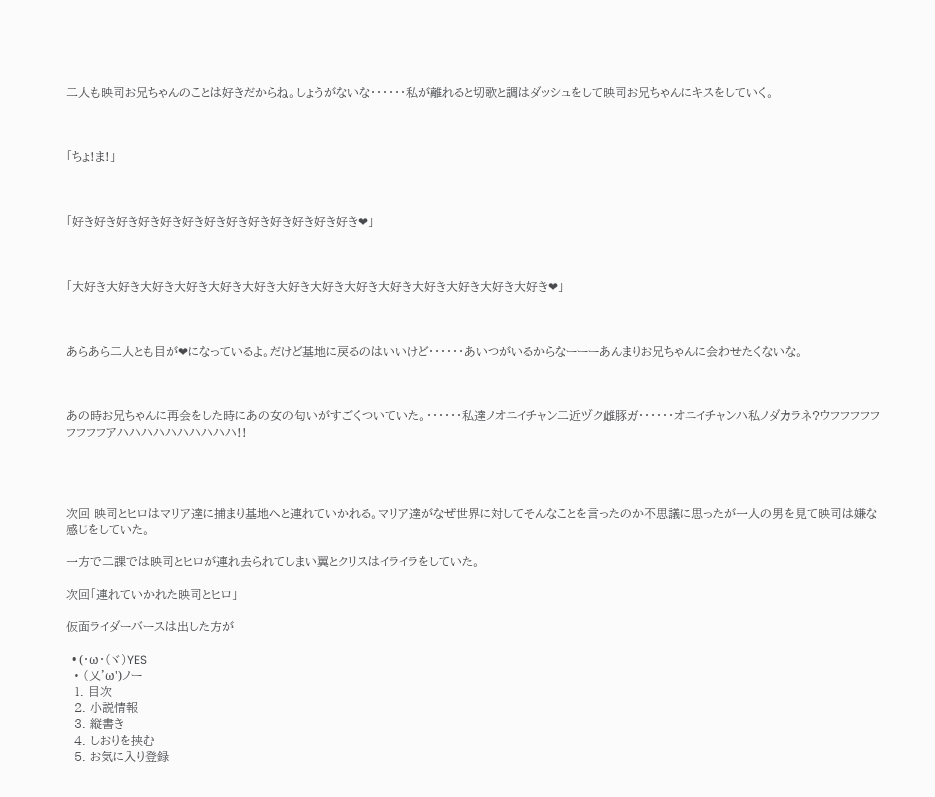二人も映司お兄ちゃんのことは好きだからね。しょうがないな・・・・・・私が離れると切歌と調はダッシュをして映司お兄ちゃんにキスをしていく。



「ちょ!ま!」



「好き好き好き好き好き好き好き好き好き好き好き好き好き❤」



「大好き大好き大好き大好き大好き大好き大好き大好き大好き大好き大好き大好き大好き大好き❤」



あらあら二人とも目が❤になっているよ。だけど基地に戻るのはいいけど・・・・・・あいつがいるからなーーーあんまりお兄ちゃんに会わせたくないな。



あの時お兄ちゃんに再会をした時にあの女の匂いがすごくついていた。・・・・・・私達ノオニイチャン二近ヅク雌豚ガ・・・・・・オニイチャンハ私ノダカラネ?ウフフフフフフフフフアハハハハハハハハハハ!!




次回 映司とヒロはマリア達に捕まり基地へと連れていかれる。マリア達がなぜ世界に対してそんなことを言ったのか不思議に思ったが一人の男を見て映司は嫌な感じをしていた。

一方で二課では映司とヒロが連れ去られてしまい翼とクリスはイライラをしていた。

次回「連れていかれた映司とヒロ」

仮面ライダーバースは出した方が

  • (・ω・(ヾ)YES
  • (乂'ω')ノー
  1. 目次
  2. 小説情報
  3. 縦書き
  4. しおりを挟む
  5. お気に入り登録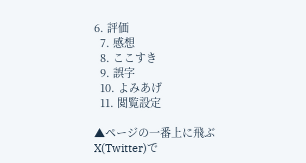6. 評価
  7. 感想
  8. ここすき
  9. 誤字
  10. よみあげ
  11. 閲覧設定

▲ページの一番上に飛ぶ
X(Twitter)で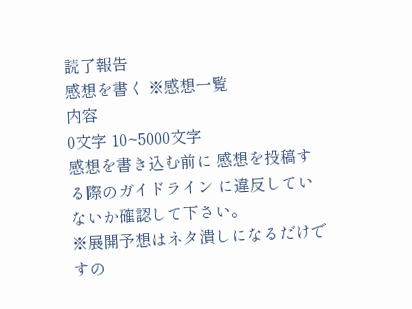読了報告
感想を書く ※感想一覧
内容
0文字 10~5000文字
感想を書き込む前に 感想を投稿する際のガイドライン に違反していないか確認して下さい。
※展開予想はネタ潰しになるだけですの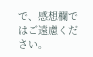で、感想欄ではご遠慮ください。